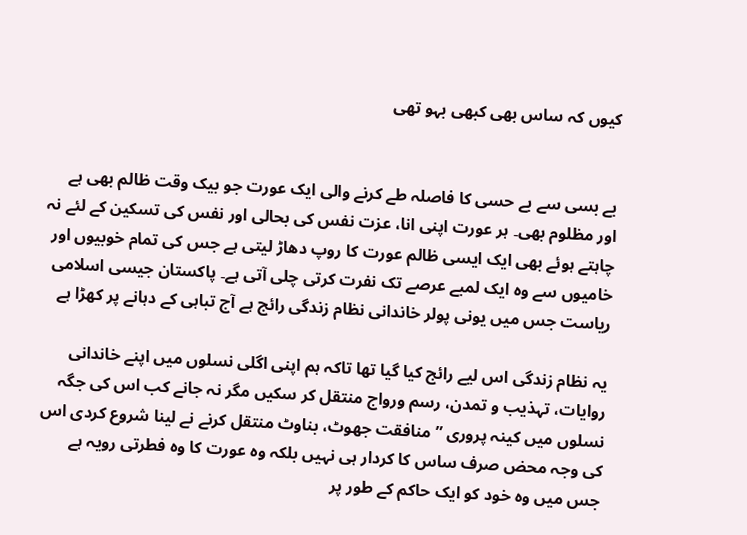کیوں کہ ساس بھی کبھی بہو تھی


بے بسی سے بے حسی کا فاصلہ طے کرنے والی ایک عورت جو بیک وقت ظالم بھی ہے اور مظلوم بھی۔ ہر عورت اپنی انا، عزت نفس کی بحالی اور نفس کی تسکین کے لئے نہ چاہتے ہوئے بھی ایک ایسی ظالم عورت کا روپ دھاڑ لیتی ہے جس کی تمام خوبیوں اور خامیوں سے وہ ایک لمبے عرصے تک نفرت کرتی چلی آتی ہے۔ پاکستان جیسی اسلامی ریاست جس میں یونی پولر خاندانی نظام زندگی رائج ہے آج تباہی کے دہانے پر کھڑا ہے

یہ نظام زندگی اس لیے رائج کیا گیا تھا تاکہ ہم اپنی اگلی نسلوں میں اپنے خاندانی روایات، تہذیب و تمدن، رسم ورواج منتقل کر سکیں مگر نہ جانے کب اس کی جگہ نسلوں میں کینہ پروری ”منافقت جھوٹ، بناوٹ منتقل کرنے نے لینا شروع کردی اس کی وجہ محض صرف ساس کا کردار ہی نہیں بلکہ وہ عورت کا وہ فطرتی رویہ ہے جس میں وہ خود کو ایک حاکم کے طور پر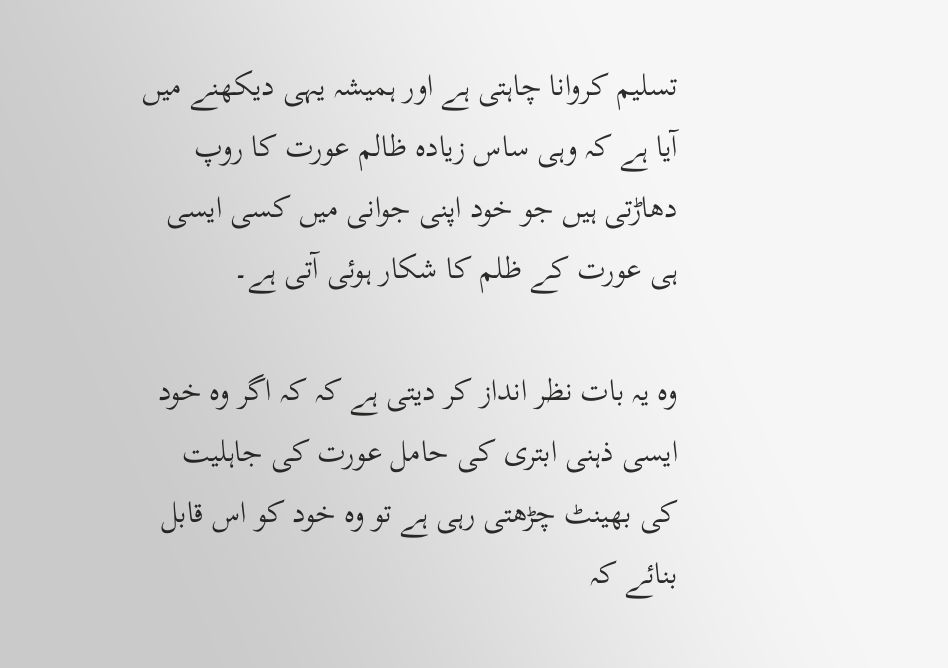تسلیم کروانا چاہتی ہے اور ہمیشہ یہی دیکھنے میں آیا ہے کہ وہی ساس زیادہ ظالم عورت کا روپ دھاڑتی ہیں جو خود اپنی جوانی میں کسی ایسی ہی عورت کے ظلم کا شکار ہوئی آتی ہے۔

وہ یہ بات نظر انداز کر دیتی ہے کہ کہ اگر وہ خود ایسی ذہنی ابتری کی حامل عورت کی جاہلیت کی بھینٹ چڑھتی رہی ہے تو وہ خود کو اس قابل بنائے کہ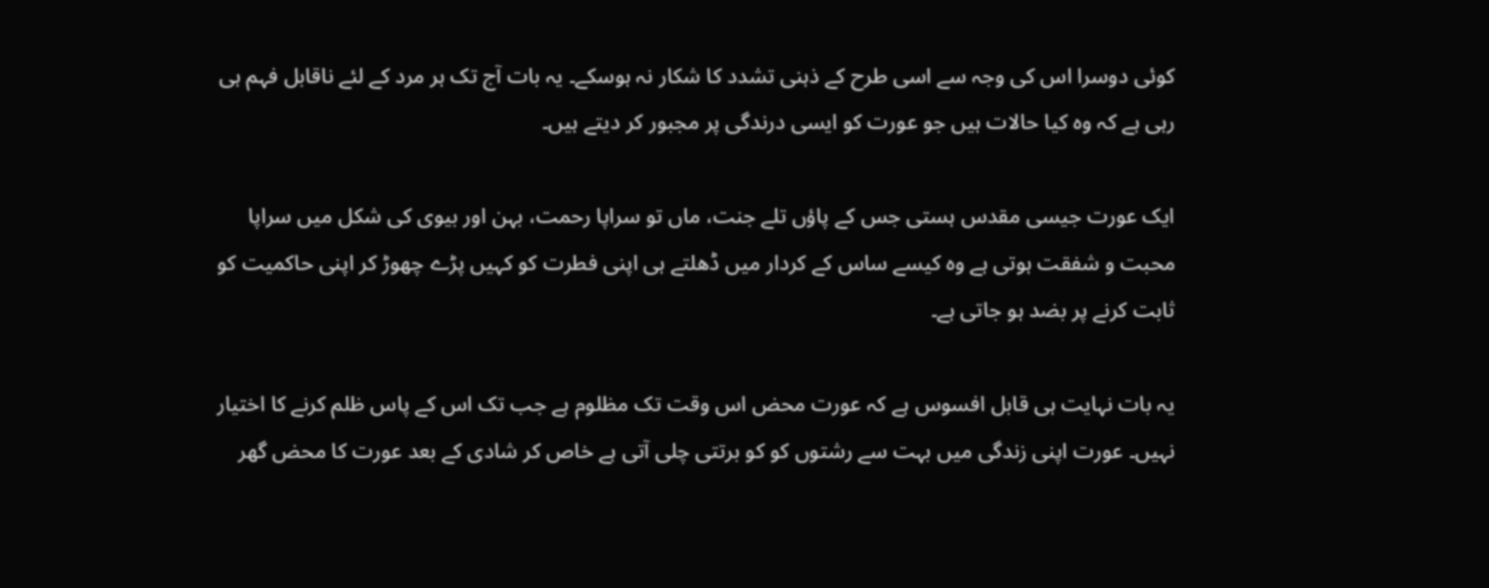کوئی دوسرا اس کی وجہ سے اسی طرح کے ذہنی تشدد کا شکار نہ ہوسکے۔ یہ بات آج تک ہر مرد کے لئے ناقابل فہم ہی رہی ہے کہ وہ کیا حالات ہیں جو عورت کو ایسی درندگی پر مجبور کر دیتے ہیں۔

ایک عورت جیسی مقدس ہستی جس کے پاؤں تلے جنت، ماں تو سراپا رحمت، بہن اور بیوی کی شکل میں سراپا محبت و شفقت ہوتی ہے وہ کیسے ساس کے کردار میں ڈھلتے ہی اپنی فطرت کو کہیں پڑے چھوڑ کر اپنی حاکمیت کو ثابت کرنے پر بضد ہو جاتی ہے۔

یہ بات نہایت ہی قابل افسوس ہے کہ عورت محض اس وقت تک مظلوم ہے جب تک اس کے پاس ظلم کرنے کا اختیار نہیں۔ عورت اپنی زندگی میں بہت سے رشتوں کو کو برتتی چلی آتی ہے خاص کر شادی کے بعد عورت کا محض گھر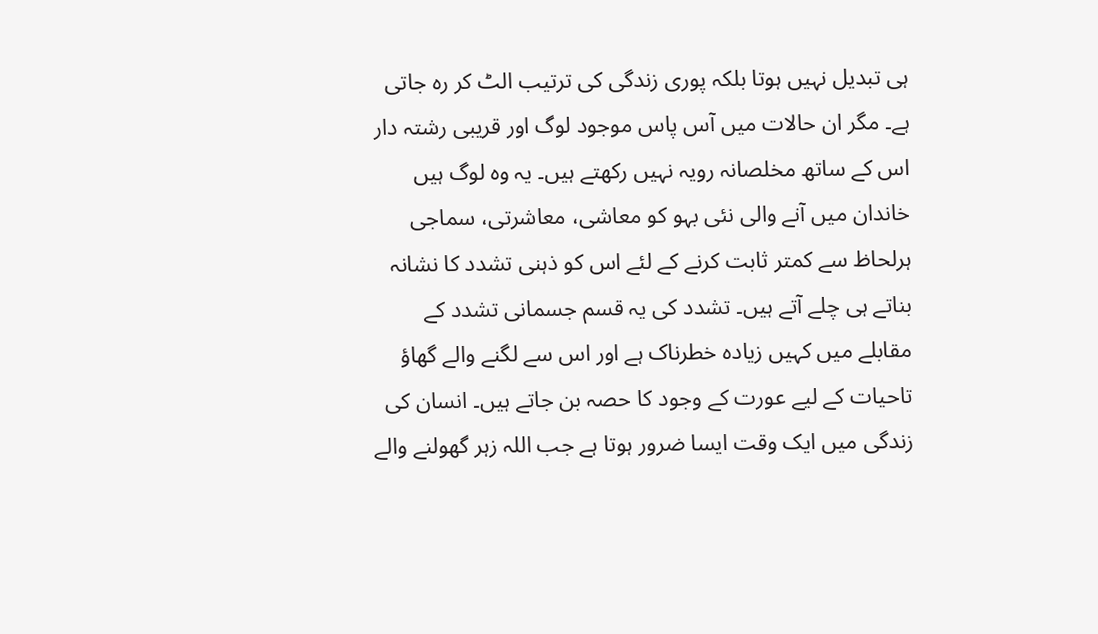ہی تبدیل نہیں ہوتا بلکہ پوری زندگی کی ترتیب الٹ کر رہ جاتی ہے۔ مگر ان حالات میں آس پاس موجود لوگ اور قریبی رشتہ دار اس کے ساتھ مخلصانہ رویہ نہیں رکھتے ہیں۔ یہ وہ لوگ ہیں خاندان میں آنے والی نئی بہو کو معاشی، معاشرتی، سماجی ہرلحاظ سے کمتر ثابت کرنے کے لئے اس کو ذہنی تشدد کا نشانہ بناتے ہی چلے آتے ہیں۔ تشدد کی یہ قسم جسمانی تشدد کے مقابلے میں کہیں زیادہ خطرناک ہے اور اس سے لگنے والے گھاؤ تاحیات کے لیے عورت کے وجود کا حصہ بن جاتے ہیں۔ انسان کی زندگی میں ایک وقت ایسا ضرور ہوتا ہے جب اللہ زہر گھولنے والے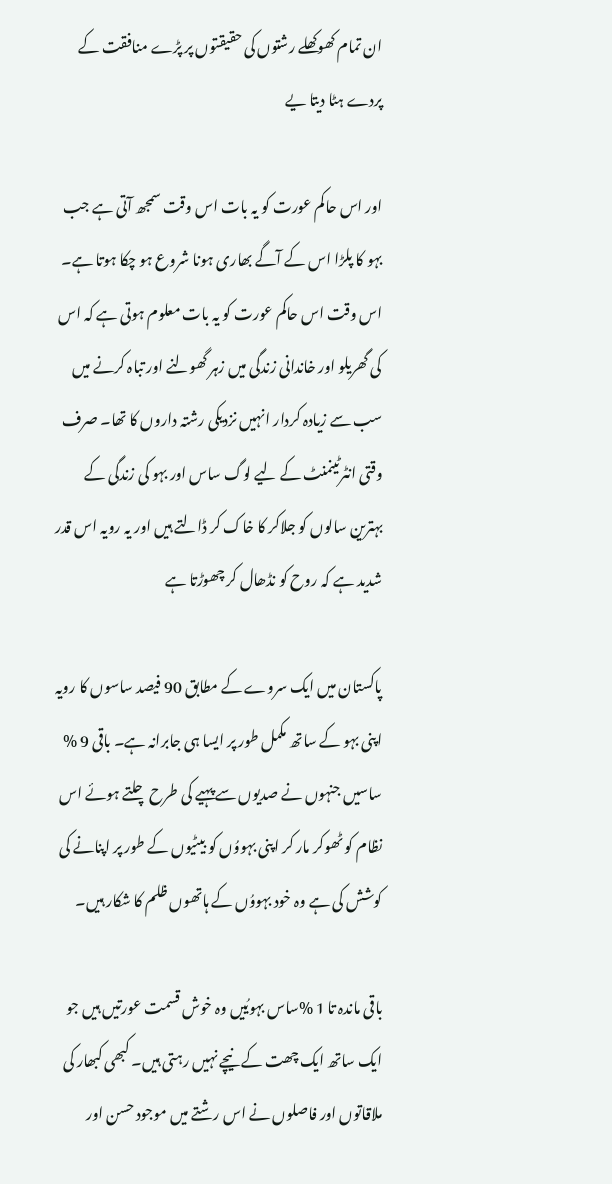ان تمام کھوکھلے رشتوں کی حقیقتوں پر پڑے منافقت کے پردے ہٹا دیتا یے

اور اس حاکم عورت کو یہ بات اس وقت سمجھ آتی ہے جب بہو کا پلڑا اس کے آگے بھاری ہونا شروع ہو چکا ہوتا ہے۔ اس وقت اس حاکم عورت کو یہ بات معلوم ہوتی ہے کہ اس کی گھریلو اور خاندانی زندگی میں زہر گھولنے اور تباہ کرنے میں سب سے زیادہ کردار انہیں نزدیکی رشتہ داروں کا تھا۔ صرف وقتی انٹرٹینمنٹ کے لیے لوگ ساس اور بہو کی زندگی کے بہترین سالوں کو جلاکر کا خاک کر ڈالتے ہیں اور یہ رویہ اس قدر شدید ہے کہ روح کو نڈھال کر چھوڑتا ہے

پاکستان میں ایک سروے کے مطابق 90 فیصد ساسوں کا رویہ اپنی بہو کے ساتھ مکمل طور پر ایسا ہی جابرانہ ہے۔ باقی 9 % ساسیں جنہوں نے صدیوں سے پہیے کی طرح چلتے ہوئے اس نظام کو ٹھوکر مار کر اپنی بہووُں کو بیٹیوں کے طور پر اپنانے کی کوشش کی ہے وہ خود بہووُں کے ہاتھوں ظلم کا شکار ہیں۔

باقی ماندہ تا 1 %ساس بہویُیں وہ خوش قسمت عورتیں ہیں جو ایک ساتھ ایک چھت کے نیچے نہیں رہتی ہیں۔ کبھی کبھار کی ملاقاتوں اور فاصلوں نے اس رشتے میں موجود حسن اور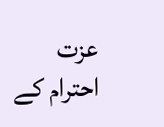عزت احترام کے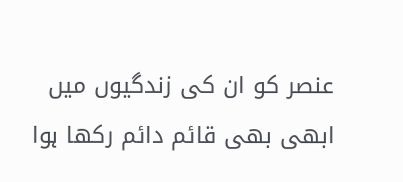عنصر کو ان کی زندگیوں میں ابھی بھی قائم دائم رکھا ہوا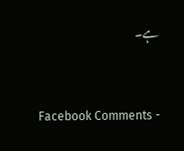ہے۔


Facebook Comments -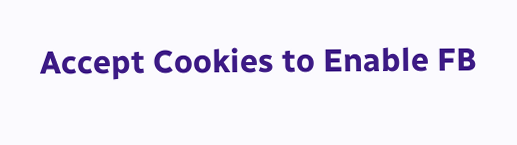Accept Cookies to Enable FB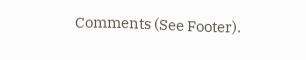Comments (See Footer).